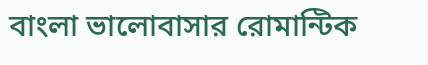বাংলা ভালোবাসার রোমান্টিক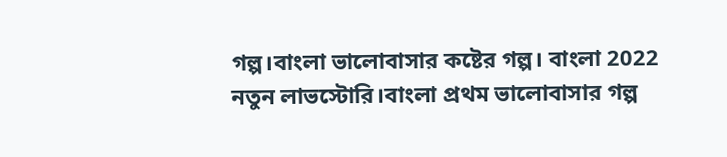গল্প।বাংলা ভালোবাসার কষ্টের গল্প। বাংলা 2022 নতুন লাভস্টোরি।বাংলা প্রথম ভালোবাসার গল্প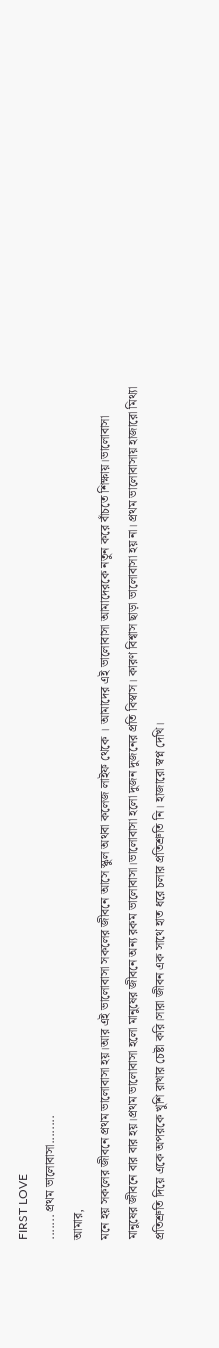FIRST LOVE
....... প্রথম ভালোবাসা........
আমার,
মনে হয় সকলের জীবনে প্রথম ভালোবাসা হয়।আর এই ভালোবাসা সকলের জীবনে আসে স্কুল অথবা কলেজ লাইফ থেকে । আমাদের এই ভালোবাসা আমাদেরকে নতুন করে বাঁচতে শিক্ষায়।ভালোবাসা মানুষের জীবনে বার বার হয়।প্রথম ভালোবাসা হলো মানুষের জীবনে অন্য রকম ভালোবাসা।ভালোবাসা হলো দুজন দুজনের প্রতি বিস্বাস। কারণ বিশ্বাস ছাড়া ভালোবাসা হয় না। প্রথম ভালোবাসায় হাজারো মিথ্যা প্রতিশ্রুতি দিয়ে একে অপরকে খুশি রাখার চেষ্টা করি।সারা জীবন এক সাথে হাত ধরে চলার প্রতিশ্রুতি নি। হাজারো স্বপ্ন দেখি।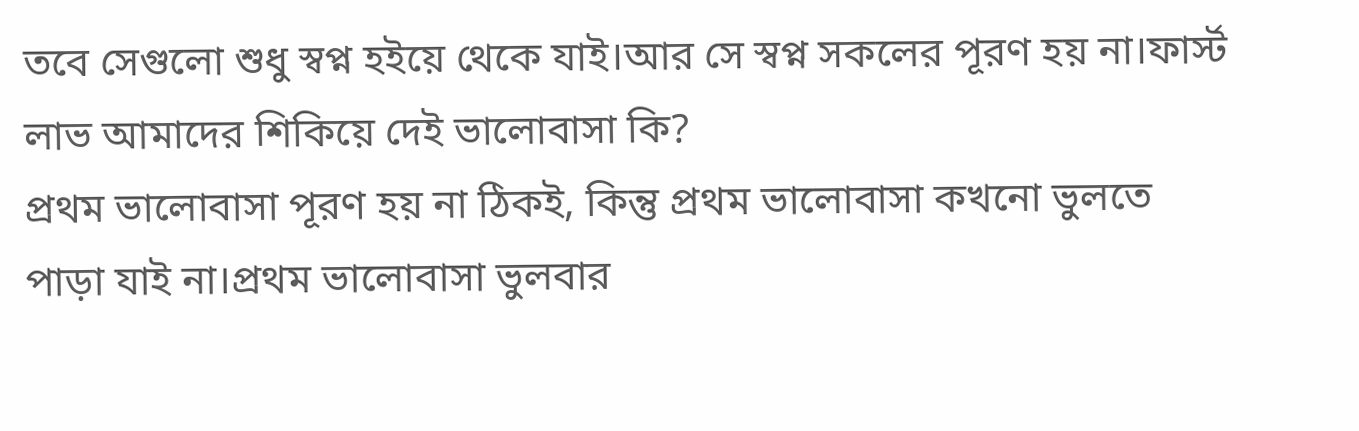তবে সেগুলো শুধু স্বপ্ন হইয়ে থেকে যাই।আর সে স্বপ্ন সকলের পূরণ হয় না।ফার্স্ট লাভ আমাদের শিকিয়ে দেই ভালোবাসা কি?
প্রথম ভালোবাসা পূরণ হয় না ঠিকই, কিন্তু প্রথম ভালোবাসা কখনো ভুলতে পাড়া যাই না।প্রথম ভালোবাসা ভুলবার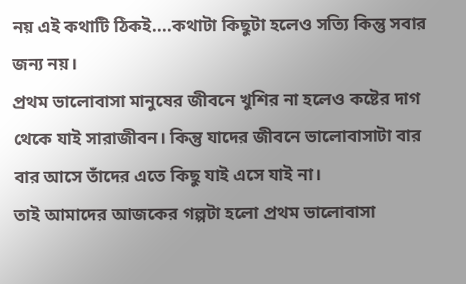নয় এই কথাটি ঠিকই....কথাটা কিছুটা হলেও সত্যি কিন্তু সবার জন্য নয়।
প্রথম ভালোবাসা মানুষের জীবনে খুশির না হলেও কষ্টের দাগ থেকে যাই সারাজীবন। কিন্তু যাদের জীবনে ভালোবাসাটা বার বার আসে তাঁদের এতে কিছু যাই এসে যাই না।
তাই আমাদের আজকের গল্পটা হলো প্রথম ভালোবাসা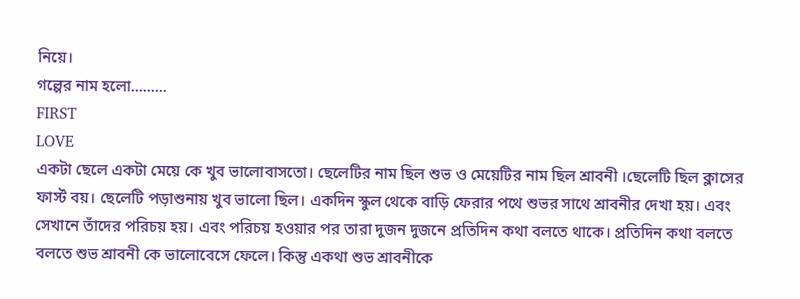নিয়ে।
গল্পের নাম হলো.........
FIRST
LOVE
একটা ছেলে একটা মেয়ে কে খুব ভালোবাসতো। ছেলেটির নাম ছিল শুভ ও মেয়েটির নাম ছিল শ্রাবনী ।ছেলেটি ছিল ক্লাসের ফার্স্ট বয়। ছেলেটি পড়াশুনায় খুব ভালো ছিল। একদিন স্কুল থেকে বাড়ি ফেরার পথে শুভর সাথে শ্রাবনীর দেখা হয়। এবং সেখানে তাঁদের পরিচয় হয়। এবং পরিচয় হওয়ার পর তারা দুজন দুজনে প্রতিদিন কথা বলতে থাকে। প্রতিদিন কথা বলতে বলতে শুভ শ্রাবনী কে ভালোবেসে ফেলে। কিন্তু একথা শুভ শ্রাবনীকে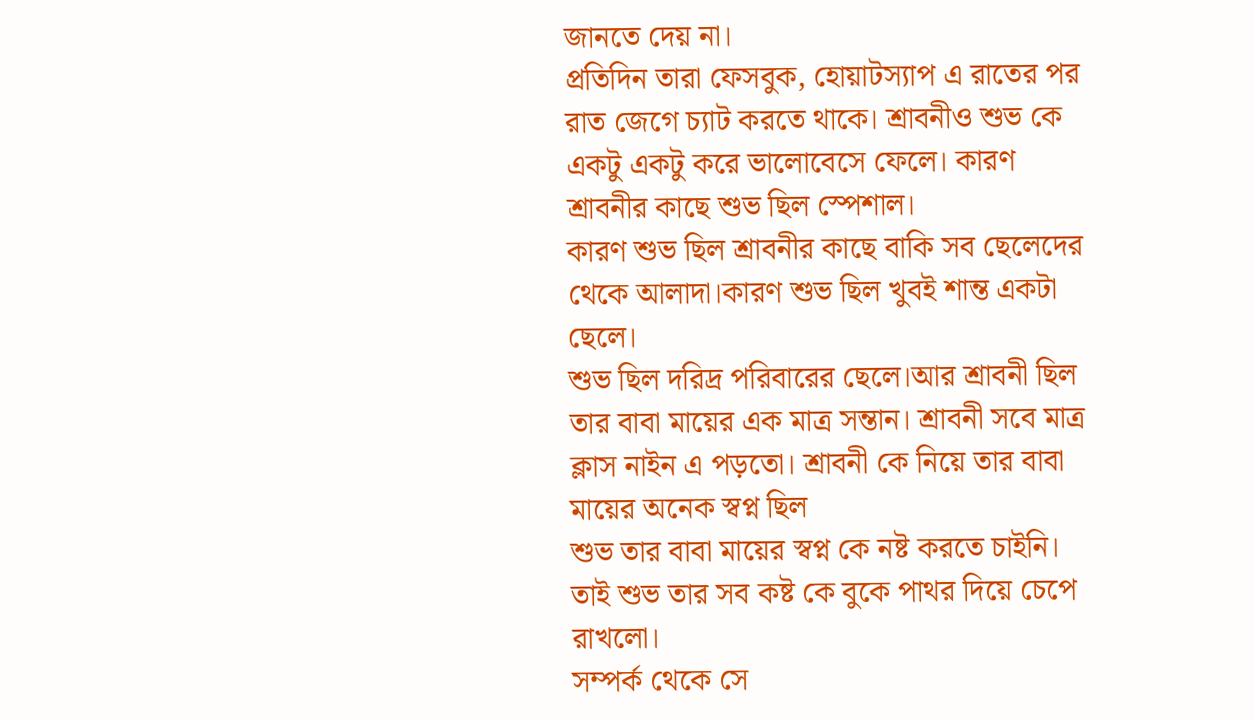জানতে দেয় না।
প্রতিদিন তারা ফেসবুক, হোয়াটস্যাপ এ রাতের পর রাত জেগে চ্যাট করতে থাকে। শ্রাবনীও শুভ কে একটু একটু করে ভালোবেসে ফেলে। কারণ শ্রাবনীর কাছে শুভ ছিল স্পেশাল।
কারণ শুভ ছিল শ্রাবনীর কাছে বাকি সব ছেলেদের থেকে আলাদা।কারণ শুভ ছিল খুবই শান্ত একটা ছেলে।
শুভ ছিল দরিদ্র পরিবারের ছেলে।আর শ্রাবনী ছিল তার বাবা মায়ের এক মাত্র সন্তান। শ্রাবনী সবে মাত্র ক্লাস নাইন এ পড়তো। শ্রাবনী কে নিয়ে তার বাবা মায়ের অনেক স্বপ্ন ছিল
শুভ তার বাবা মায়ের স্বপ্ন কে নষ্ট করতে চাইনি।
তাই শুভ তার সব কষ্ট কে বুকে পাথর দিয়ে চেপে রাখলো।
সম্পর্ক থেকে সে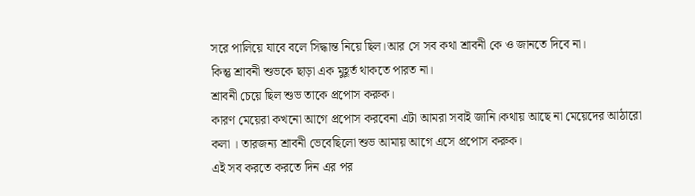সরে পালিয়ে যাবে বলে সিদ্ধান্ত নিয়ে ছিল।আর সে সব কথা শ্রাবনী কে ও জানতে দিবে না।
কিন্তু শ্রাবনী শুভকে ছাড়া এক মুহূর্ত থাকতে পারত না।
শ্রাবনী চেয়ে ছিল শুভ তাকে প্রপোস করুক।
কারণ মেয়েরা কখনো আগে প্রপোস করবেনা এটা আমরা সবাই জানি।কথায় আছে না মেয়েদের আঠারো কলা । তারজন্য শ্রাবনী ভেবেছিলো শুভ আমায় আগে এসে প্রপোস করুক।
এই সব করতে করতে দিন এর পর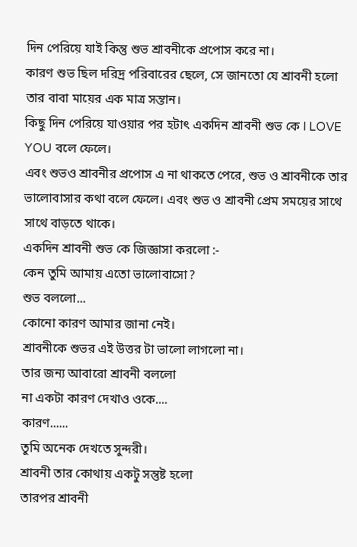দিন পেরিয়ে যাই কিন্তু শুভ শ্রাবনীকে প্রপোস করে না।
কারণ শুভ ছিল দরিদ্র পরিবারের ছেলে, সে জানতো যে শ্রাবনী হলো তার বাবা মায়ের এক মাত্র সন্তান।
কিছু দিন পেরিয়ে যাওয়ার পর হটাৎ একদিন শ্রাবনী শুভ কে I LOVE YOU বলে ফেলে।
এবং শুভও শ্রাবনীর প্রপোস এ না থাকতে পেরে, শুভ ও শ্রাবনীকে তার ভালোবাসার কথা বলে ফেলে। এবং শুভ ও শ্রাবনী প্রেম সময়ের সাথে সাথে বাড়তে থাকে।
একদিন শ্রাবনী শুভ কে জিজ্ঞাসা করলো :-
কেন তুমি আমায় এতো ভালোবাসো?
শুভ বললো...
কোনো কারণ আমার জানা নেই।
শ্রাবনীকে শুভর এই উত্তর টা ভালো লাগলো না।
তার জন্য আবারো শ্রাবনী বললো
না একটা কারণ দেখাও ওকে....
কারণ......
তুমি অনেক দেখতে সুন্দরী।
শ্রাবনী তার কোথায় একটু সন্তুষ্ট হলো
তারপর শ্রাবনী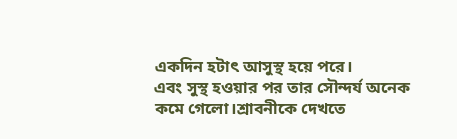একদিন হটাৎ আসুস্থ হয়ে পরে।
এবং সুস্থ হওয়ার পর তার সৌন্দর্য অনেক কমে গেলো।শ্রাবনীকে দেখতে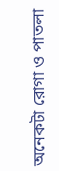অনেকটা রোগা ও পাতলা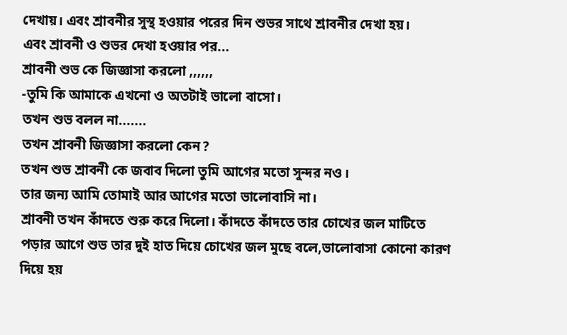দেখায়। এবং শ্রাবনীর সুস্থ হওয়ার পরের দিন শুভর সাথে শ্রাবনীর দেখা হয়।
এবং শ্রাবনী ও শুভর দেখা হওয়ার পর...
শ্রাবনী শুভ কে জিজ্ঞাসা করলো ,,,,,,
-তুমি কি আমাকে এখনো ও অতটাই ভালো বাসো।
তখন শুভ বলল না.......
তখন শ্রাবনী জিজ্ঞাসা করলো কেন?
তখন শুভ শ্রাবনী কে জবাব দিলো তুমি আগের মতো সুন্দর নও।
তার জন্য আমি তোমাই আর আগের মতো ভালোবাসি না।
শ্রাবনী তখন কাঁদতে শুরু করে দিলো। কাঁদতে কাঁদতে তার চোখের জল মাটিতে পড়ার আগে শুভ তার দুই হাত দিয়ে চোখের জল মুছে বলে,ভালোবাসা কোনো কারণ দিয়ে হয়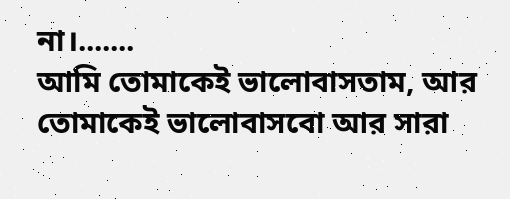না।.......
আমি তোমাকেই ভালোবাসতাম, আর তোমাকেই ভালোবাসবো আর সারা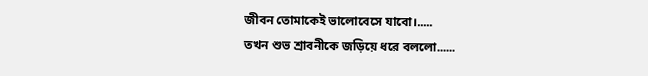জীবন তোমাকেই ভালোবেসে যাবো।.....
তখন শুভ শ্রাবনীকে জড়িয়ে ধরে বললো......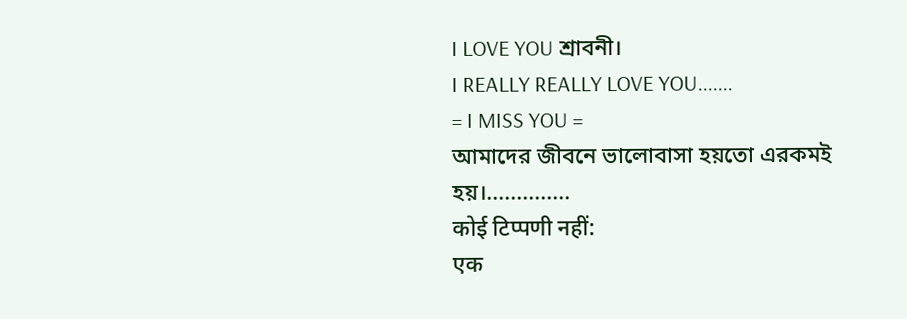I LOVE YOU শ্রাবনী।
I REALLY REALLY LOVE YOU.......
= I MISS YOU =
আমাদের জীবনে ভালোবাসা হয়তো এরকমই হয়।..............
कोई टिप्पणी नहीं:
एक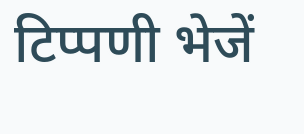टिप्पणी भेजें